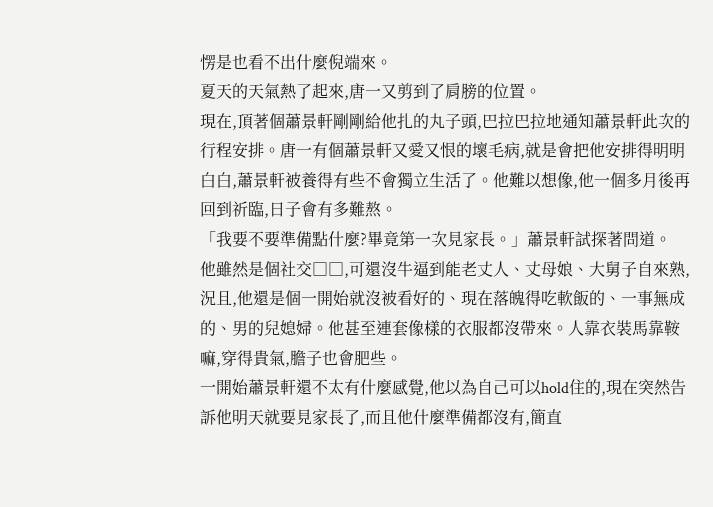愣是也看不出什麼倪端來。
夏天的天氣熱了起來,唐一又剪到了肩膀的位置。
現在,頂著個蕭景軒剛剛給他扎的丸子頭,巴拉巴拉地通知蕭景軒此次的行程安排。唐一有個蕭景軒又愛又恨的壞毛病,就是會把他安排得明明白白,蕭景軒被養得有些不會獨立生活了。他難以想像,他一個多月後再回到祈臨,日子會有多難熬。
「我要不要準備點什麼?畢竟第一次見家長。」蕭景軒試探著問道。
他雖然是個社交□□,可還沒牛逼到能老丈人、丈母娘、大舅子自來熟,況且,他還是個一開始就沒被看好的、現在落魄得吃軟飯的、一事無成的、男的兒媳婦。他甚至連套像樣的衣服都沒帶來。人靠衣裝馬靠鞍嘛,穿得貴氣,膽子也會肥些。
一開始蕭景軒還不太有什麼感覺,他以為自己可以hold住的,現在突然告訴他明天就要見家長了,而且他什麼準備都沒有,簡直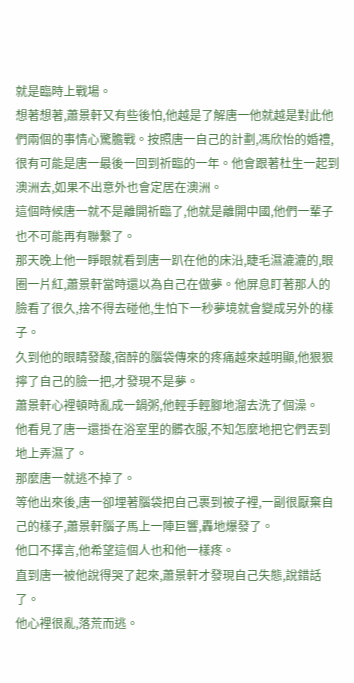就是臨時上戰場。
想著想著,蕭景軒又有些後怕,他越是了解唐一他就越是對此他們兩個的事情心驚膽戰。按照唐一自己的計劃,馮欣怡的婚禮,很有可能是唐一最後一回到祈臨的一年。他會跟著杜生一起到澳洲去,如果不出意外也會定居在澳洲。
這個時候唐一就不是離開祈臨了,他就是離開中國,他們一輩子也不可能再有聯繫了。
那天晚上他一睜眼就看到唐一趴在他的床沿,睫毛濕漉漉的,眼圈一片紅,蕭景軒當時還以為自己在做夢。他屏息盯著那人的臉看了很久,捨不得去碰他,生怕下一秒夢境就會變成另外的樣子。
久到他的眼睛發酸,宿醉的腦袋傳來的疼痛越來越明顯,他狠狠擰了自己的臉一把,才發現不是夢。
蕭景軒心裡頓時亂成一鍋粥,他輕手輕腳地溜去洗了個澡。
他看見了唐一還掛在浴室里的髒衣服,不知怎麼地把它們丟到地上弄濕了。
那麼唐一就逃不掉了。
等他出來後,唐一卻埋著腦袋把自己裹到被子裡,一副很厭棄自己的樣子,蕭景軒腦子馬上一陣巨響,轟地爆發了。
他口不擇言,他希望這個人也和他一樣疼。
直到唐一被他說得哭了起來,蕭景軒才發現自己失態,說錯話了。
他心裡很亂,落荒而逃。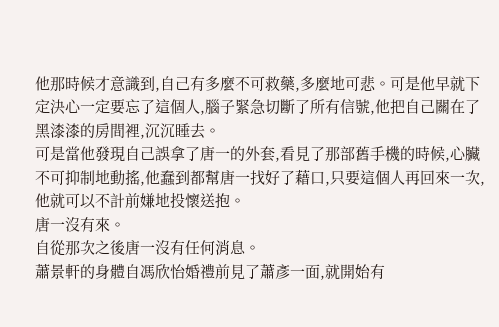他那時候才意識到,自己有多麼不可救藥,多麼地可悲。可是他早就下定決心一定要忘了這個人,腦子緊急切斷了所有信號,他把自己關在了黑漆漆的房間裡,沉沉睡去。
可是當他發現自己誤拿了唐一的外套,看見了那部舊手機的時候,心臟不可抑制地動搖,他蠢到都幫唐一找好了藉口,只要這個人再回來一次,他就可以不計前嫌地投懷送抱。
唐一沒有來。
自從那次之後唐一沒有任何消息。
蕭景軒的身體自馮欣怡婚禮前見了蕭彥一面,就開始有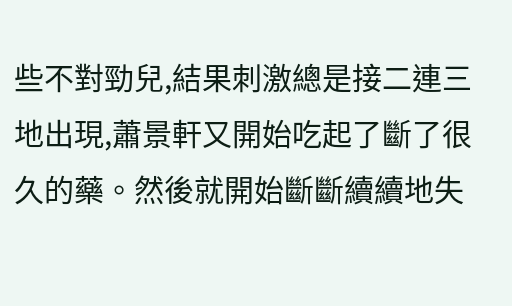些不對勁兒,結果刺激總是接二連三地出現,蕭景軒又開始吃起了斷了很久的藥。然後就開始斷斷續續地失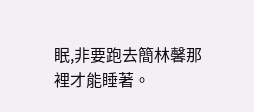眠,非要跑去簡林馨那裡才能睡著。